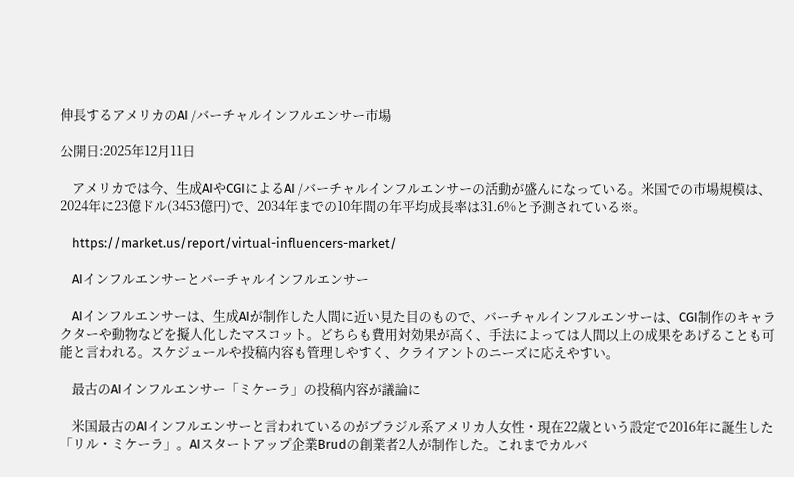伸長するアメリカのAI /バーチャルインフルエンサー市場

公開日:2025年12月11日

    アメリカでは今、生成AIやCGIによるAI /バーチャルインフルエンサーの活動が盛んになっている。米国での市場規模は、2024年に23億ドル(3453億円)で、2034年までの10年間の年平均成長率は31.6%と予測されている※。

    https://market.us/report/virtual-influencers-market/

    AIインフルエンサーとバーチャルインフルエンサー

    AIインフルエンサーは、生成AIが制作した人間に近い見た目のもので、バーチャルインフルエンサーは、CGI制作のキャラクターや動物などを擬人化したマスコット。どちらも費用対効果が高く、手法によっては人間以上の成果をあげることも可能と言われる。スケジュールや投稿内容も管理しやすく、クライアントのニーズに応えやすい。

    最古のAIインフルエンサー「ミケーラ」の投稿内容が議論に

    米国最古のAIインフルエンサーと言われているのがブラジル系アメリカ人女性・現在22歳という設定で2016年に誕生した「リル・ミケーラ」。AIスタートアップ企業Brudの創業者2人が制作した。これまでカルバ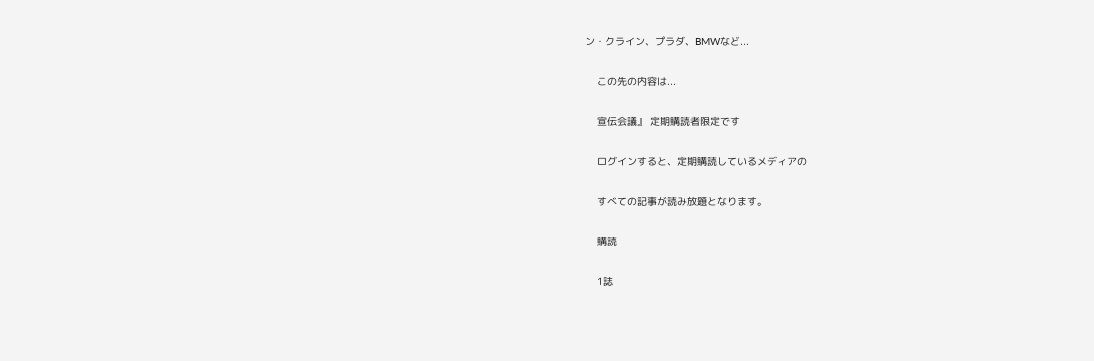ン・クライン、プラダ、BMWなど...

    この先の内容は...

    宣伝会議』 定期購読者限定です

    ログインすると、定期購読しているメディアの

    すべての記事が読み放題となります。

    購読

    1誌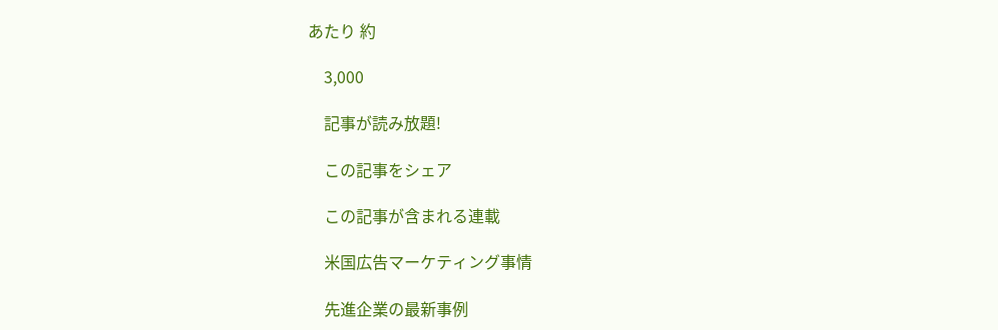あたり 約

    3,000

    記事が読み放題!

    この記事をシェア

    この記事が含まれる連載

    米国広告マーケティング事情

    先進企業の最新事例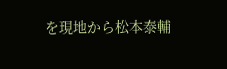を現地から松本泰輔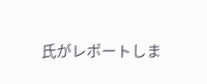氏がレポートしま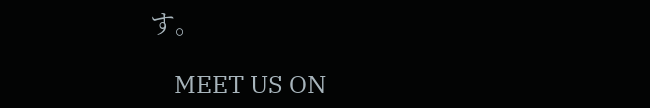す。

    MEET US ON